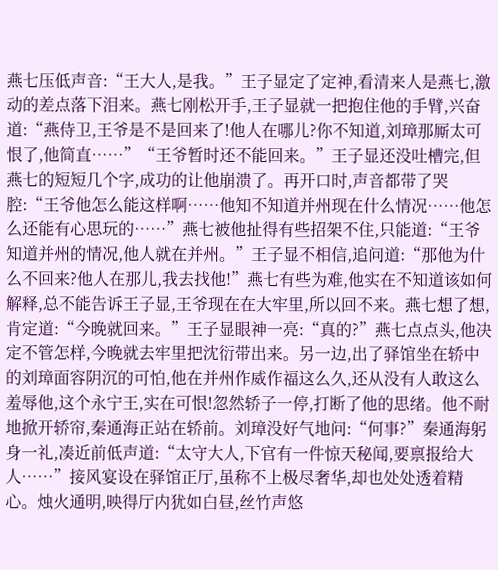燕七压低声音:“王大人,是我。”王子显定了定神,看清来人是燕七,激动的差点落下泪来。燕七刚松开手,王子显就一把抱住他的手臂,兴奋道:“燕侍卫,王爷是不是回来了!他人在哪儿?你不知道,刘璋那厮太可恨了,他简直……”“王爷暂时还不能回来。”王子显还没吐槽完,但燕七的短短几个字,成功的让他崩溃了。再开口时,声音都带了哭腔:“王爷他怎么能这样啊……他知不知道并州现在什么情况……他怎么还能有心思玩的……”燕七被他扯得有些招架不住,只能道:“王爷知道并州的情况,他人就在并州。”王子显不相信,追问道:“那他为什么不回来?他人在那儿,我去找他!”燕七有些为难,他实在不知道该如何解释,总不能告诉王子显,王爷现在在大牢里,所以回不来。燕七想了想,肯定道:“今晚就回来。”王子显眼神一亮:“真的?”燕七点点头,他决定不管怎样,今晚就去牢里把沈衍带出来。另一边,出了驿馆坐在轿中的刘璋面容阴沉的可怕,他在并州作威作福这么久,还从没有人敢这么羞辱他,这个永宁王,实在可恨!忽然轿子一停,打断了他的思绪。他不耐地掀开轿帘,秦通海正站在轿前。刘璋没好气地问:“何事?”秦通海躬身一礼,凑近前低声道:“太守大人,下官有一件惊天秘闻,要禀报给大人……”接风宴设在驿馆正厅,虽称不上极尽奢华,却也处处透着精心。烛火通明,映得厅内犹如白昼,丝竹声悠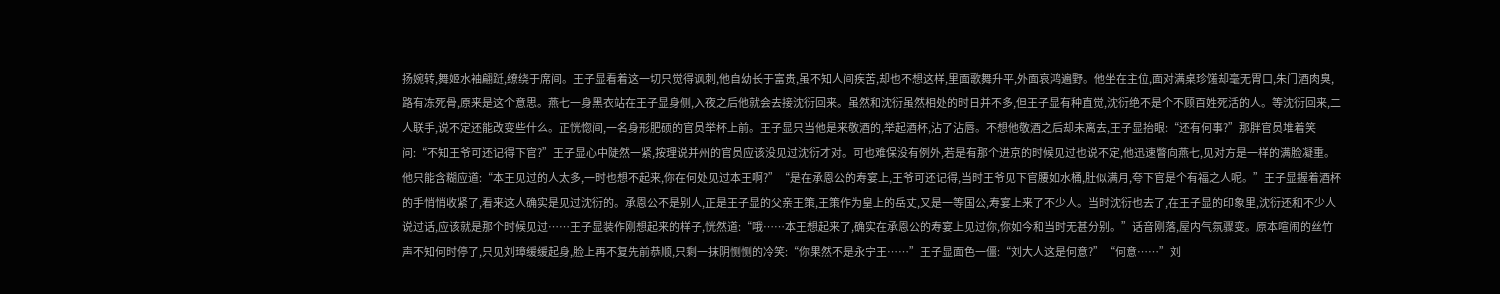扬婉转,舞姬水袖翩跹,缭绕于席间。王子显看着这一切只觉得讽刺,他自幼长于富贵,虽不知人间疾苦,却也不想这样,里面歌舞升平,外面哀鸿遍野。他坐在主位,面对满桌珍馐却毫无胃口,朱门酒肉臭,路有冻死骨,原来是这个意思。燕七一身黑衣站在王子显身侧,入夜之后他就会去接沈衍回来。虽然和沈衍虽然相处的时日并不多,但王子显有种直觉,沈衍绝不是个不顾百姓死活的人。等沈衍回来,二人联手,说不定还能改变些什么。正恍惚间,一名身形肥硕的官员举杯上前。王子显只当他是来敬酒的,举起酒杯,沾了沾唇。不想他敬酒之后却未离去,王子显抬眼:“还有何事?”那胖官员堆着笑问:“不知王爷可还记得下官?”王子显心中陡然一紧,按理说并州的官员应该没见过沈衍才对。可也难保没有例外,若是有那个进京的时候见过也说不定,他迅速瞥向燕七,见对方是一样的满脸凝重。他只能含糊应道:“本王见过的人太多,一时也想不起来,你在何处见过本王啊?”“是在承恩公的寿宴上,王爷可还记得,当时王爷见下官腰如水桶,肚似满月,夸下官是个有福之人呢。”王子显握着酒杯的手悄悄收紧了,看来这人确实是见过沈衍的。承恩公不是别人,正是王子显的父亲王策,王策作为皇上的岳丈,又是一等国公,寿宴上来了不少人。当时沈衍也去了,在王子显的印象里,沈衍还和不少人说过话,应该就是那个时候见过……王子显装作刚想起来的样子,恍然道:“哦……本王想起来了,确实在承恩公的寿宴上见过你,你如今和当时无甚分别。”话音刚落,屋内气氛骤变。原本喧闹的丝竹声不知何时停了,只见刘璋缓缓起身,脸上再不复先前恭顺,只剩一抹阴恻恻的冷笑:“你果然不是永宁王……”王子显面色一僵:“刘大人这是何意?”“何意……”刘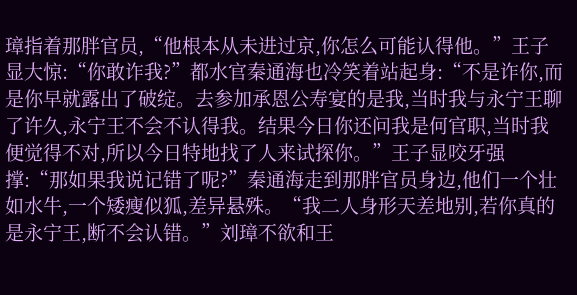璋指着那胖官员,“他根本从未进过京,你怎么可能认得他。”王子显大惊:“你敢诈我?”都水官秦通海也冷笑着站起身:“不是诈你,而是你早就露出了破绽。去参加承恩公寿宴的是我,当时我与永宁王聊了许久,永宁王不会不认得我。结果今日你还问我是何官职,当时我便觉得不对,所以今日特地找了人来试探你。”王子显咬牙强撑:“那如果我说记错了呢?”秦通海走到那胖官员身边,他们一个壮如水牛,一个矮瘦似狐,差异悬殊。“我二人身形天差地别,若你真的是永宁王,断不会认错。”刘璋不欲和王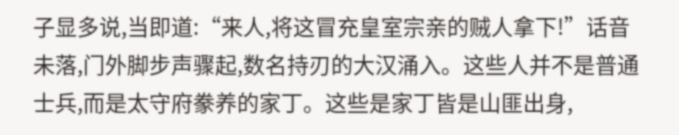子显多说,当即道:“来人,将这冒充皇室宗亲的贼人拿下!”话音未落,门外脚步声骤起,数名持刃的大汉涌入。这些人并不是普通士兵,而是太守府豢养的家丁。这些是家丁皆是山匪出身,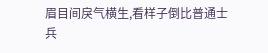眉目间戾气横生,看样子倒比普通士兵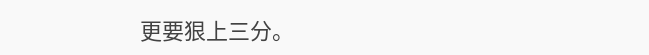更要狠上三分。